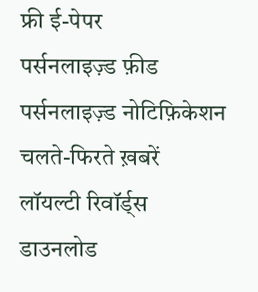फ्री ई-पेपर
पर्सनलाइज़्ड फ़ीड
पर्सनलाइज़्ड नोटिफ़िकेशन
चलते-फिरते ख़बरें
लॉयल्टी रिवॉर्ड्स
डाउनलोड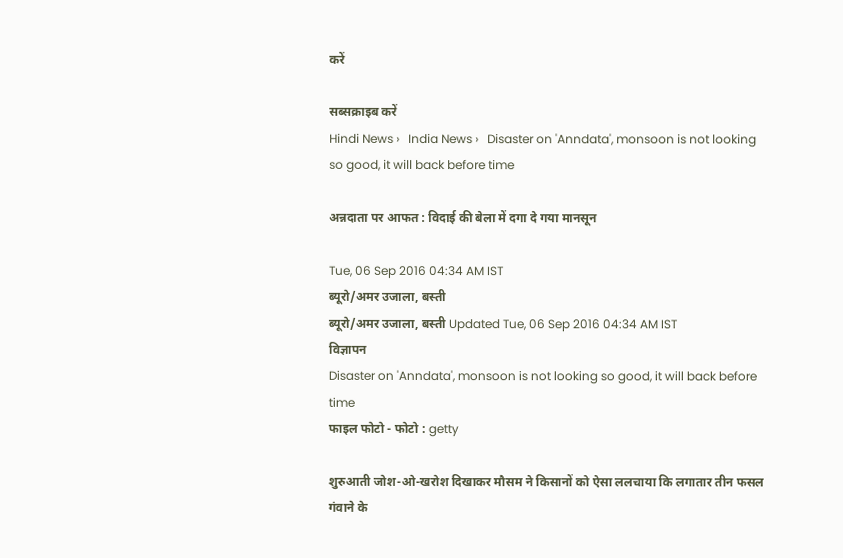करें

सब्सक्राइब करें
Hindi News ›   India News ›   Disaster on 'Anndata', monsoon is not looking so good, it will back before time

अन्नदाता पर आफत : विदाई की बेला में दगा दे गया मानसून

Tue, 06 Sep 2016 04:34 AM IST
ब्यूरो/अमर उजाला, बस्ती
ब्यूरो/अमर उजाला, बस्ती Updated Tue, 06 Sep 2016 04:34 AM IST
विज्ञापन
Disaster on 'Anndata', monsoon is not looking so good, it will back before time
फाइल फोटो - फोटो : getty

शुरुआती जोश-ओ-खरोश दिखाकर मौसम ने किसानों को ऐसा ललचाया कि लगातार तीन फसल गंवाने के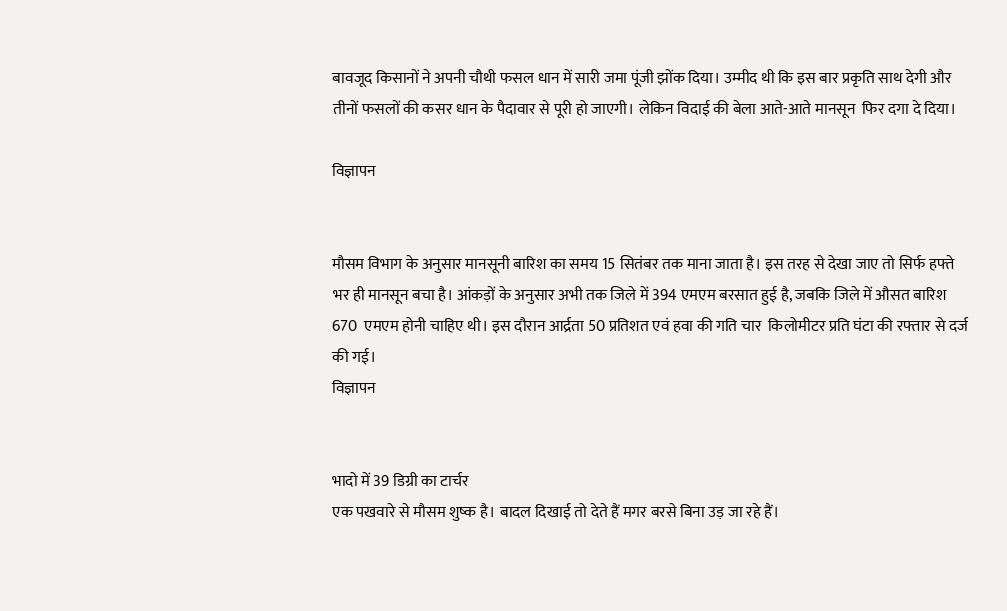बावजूद किसानों ने अपनी चौथी फसल धान में सारी जमा पूंजी झोंक दिया। उम्मीद थी कि इस बार प्रकृति साथ देगी और तीनों फसलों की कसर धान के पैदावार से पूरी हो जाएगी। लेकिन विदाई की बेला आते-आते मानसून  फिर दगा दे दिया।

विज्ञापन


मौसम विभाग के अनुसार मानसूनी बारिश का समय 15 सितंबर तक माना जाता है। इस तरह से देखा जाए तो सिर्फ हफ्ते भर ही मानसून बचा है। आंकड़ों के अनुसार अभी तक जिले में 394 एमएम बरसात हुई है, जबकि जिले में औसत बारिश 670  एमएम होनी चाहिए थी। इस दौरान आर्द्रता 50 प्रतिशत एवं हवा की गति चार  किलोमीटर प्रति घंटा की रफ्तार से दर्ज की गई।
विज्ञापन


भादो में 39 डिग्री का टार्चर
एक पखवारे से मौसम शुष्क है। बादल दिखाई तो देते हैं मगर बरसे बिना उड़ जा रहे हैं।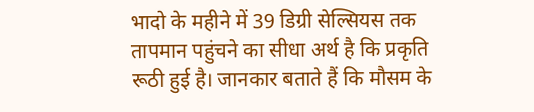भादो के महीने में 39 डिग्री सेल्सियस तक तापमान पहुंचने का सीधा अर्थ है कि प्रकृति रूठी हुई है। जानकार बताते हैं कि मौसम के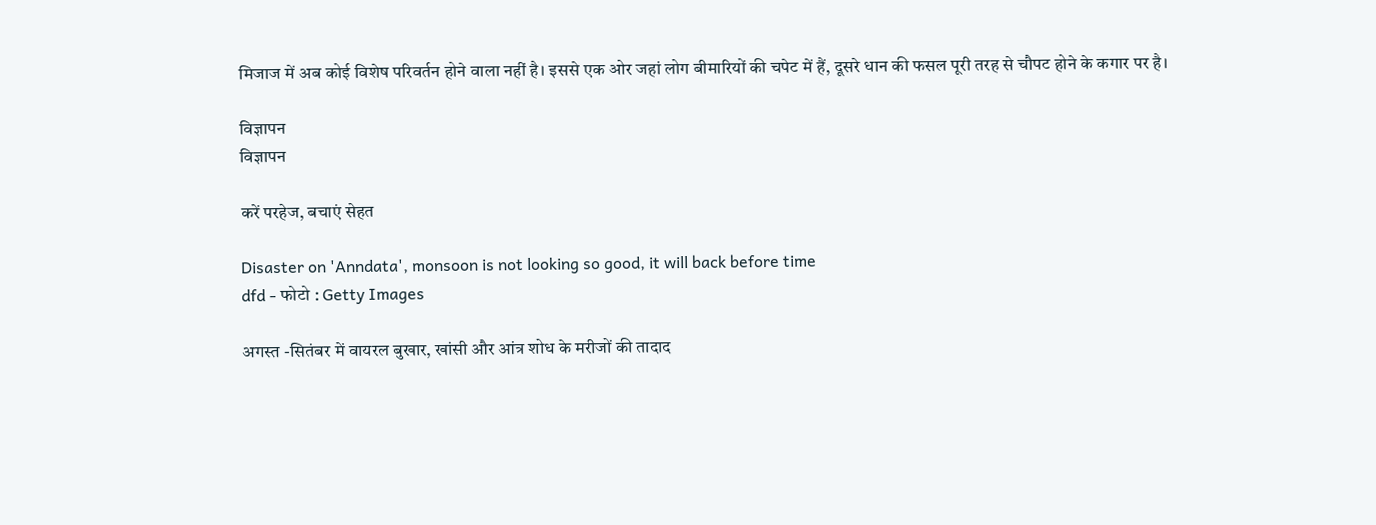मिजाज में अब कोई विशेष परिवर्तन होने वाला नहीं है। इससे एक ओर जहां लोग बीमारियों की चपेट में हैं, दूसरे धान की फसल पूरी तरह से चौपट होने के कगार पर है।

विज्ञापन
विज्ञापन

करें परहेज, बचाएं सेहत

Disaster on 'Anndata', monsoon is not looking so good, it will back before time
dfd - फोटो : Getty Images

अगस्त -सितंबर में वायरल बुखार, खांसी और आंत्र शोध के मरीजों की तादाद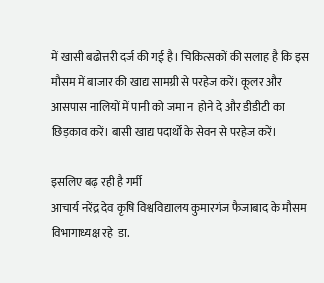में खासी बढोत्तरी दर्ज की गई है। चिकित्सकों की सलाह है कि इस मौसम में बाजार की खाद्य सामग्री से परहेज करें। कूलर और आसपास नालियों में पानी को जमा न  होने दे और डीडीटी का छिड़काव करें। बासी खाद्य पदार्थों के सेवन से परहेज करें।

इसलिए बढ़ रही है गर्मी
आचार्य नरेंद्र देव कृषि विश्वविद्यालय कुमारगंज फैजाबाद के मौसम विभागाध्यक्ष रहे  डा.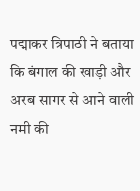पद्माकर त्रिपाठी ने बताया कि बंगाल की खाड़ी और अरब सागर से आने वाली नमी की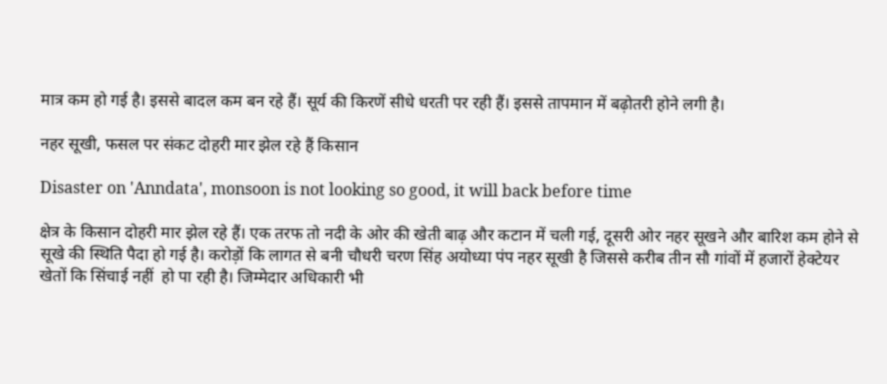मात्र कम हो गई है। इससे बादल कम बन रहे हैं। सूर्य की किरणें सीधे धरती पर रही हैं। इससे तापमान में बढ़ोतरी होने लगी है।

नहर सूखी, फसल पर संकट दोहरी मार झेल रहे हैं किसान

Disaster on 'Anndata', monsoon is not looking so good, it will back before time

क्षेत्र के किसान दोहरी मार झेल रहे हैं। एक तरफ तो नदी के ओर की खेती बाढ़ और कटान में चली गई, दूसरी ओर नहर सूखने और बारिश कम होने से सूखे की स्थिति पैदा हो गई है। करोड़ों कि लागत से बनी चौधरी चरण सिंह अयोध्या पंप नहर सूखी है जिससे करीब तीन सौ गांवों में हजारों हेक्टेयर खेतों कि सिंचाई नहीं  हो पा रही है। जिम्मेदार अधिकारी भी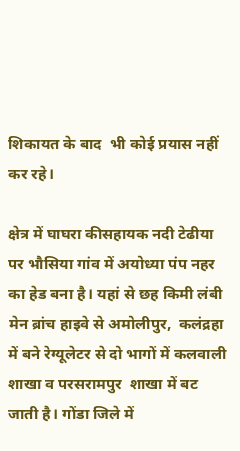शिकायत के बाद  भी कोई प्रयास नहीं कर रहे।

क्षेत्र में घाघरा कीसहायक नदी टेढीया पर भौसिया गांव में अयोध्या पंप नहर का हेड बना है। यहां से छह किमी लंबी मेन ब्रांच हाइवे से अमोलीपुर,  कलंद्रहा में बने रेग्यूलेटर से दो भागों में कलवाली शाखा व परसरामपुर  शाखा में बट जाती है। गोंडा जिले में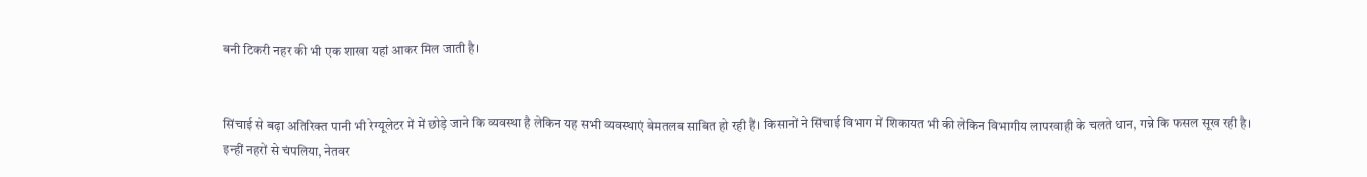बनी टिकरी नहर की भी एक शाखा यहां आकर मिल जाती है।


सिंचाई से बढ़ा अतिरिक्त पानी भी रेग्यूलेटर में में छोड़े जाने कि व्यवस्था है लेकिन यह सभी व्यवस्थाएं बेमतलब साबित हो रही हैं। किसानों ने सिंचाई विभाग में शिकायत भी की लेकिन विभागीय लापरवाही के चलते धान, गन्ने कि फसल सूख रही है। इन्हीं नहरों से चंपलिया, नेतवर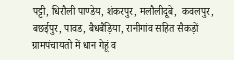पट्टी, धिरौली पाण्डेय, शंकरपुर, मलौलीदूबे,  कवलपुर, बछईपुर, पावड, बैधबैड़िया, रानीगांव सहित सैकड़ों ग्रामपंचायतो में धान गेहूं व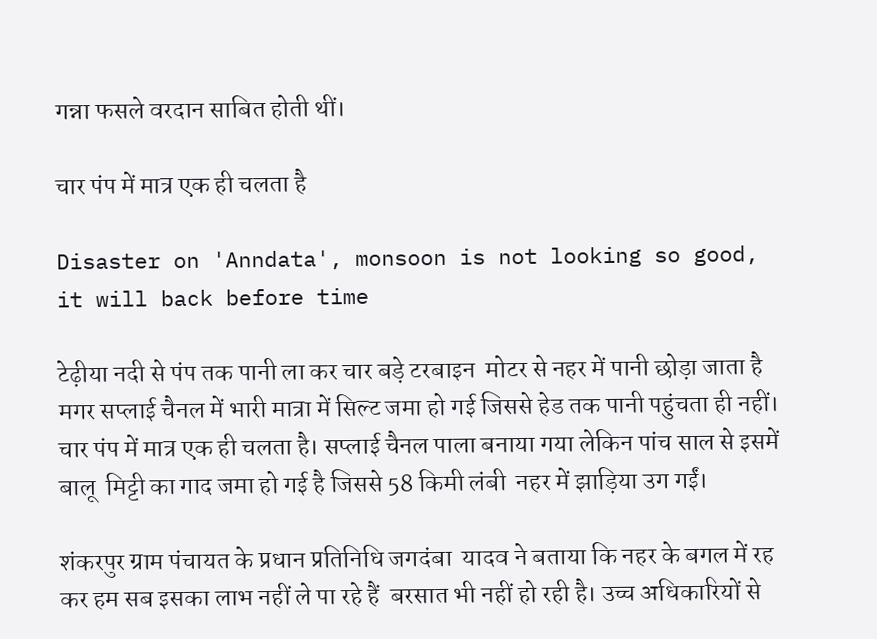गन्ना फसले वरदान साबित होती थीं।

चार पंप में मात्र एक ही चलता है

Disaster on 'Anndata', monsoon is not looking so good, it will back before time

टेढ़ीया नदी से पंप तक पानी ला कर चार बड़े टरबाइन  मोटर से नहर में पानी छोड़ा जाता है मगर सप्लाई चैनल में भारी मात्रा में सिल्ट जमा हो गई जिससे हेड तक पानी पहुंचता ही नहीं। चार पंप में मात्र एक ही चलता है। सप्लाई चैनल पाला बनाया गया लेकिन पांच साल से इसमें बालू  मिट्टी का गाद जमा हो गई है जिससे 58 किमी लंबी  नहर में झाड़िया उग गईं।

शंकरपुर ग्राम पंचायत के प्रधान प्रतिनिधि जगदंबा  यादव ने बताया कि नहर के बगल में रह कर हम सब इसका लाभ नहीं ले पा रहे हैं  बरसात भी नहीं हो रही है। उच्च अधिकारियों से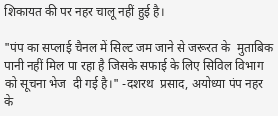शिकायत की पर नहर चालू नहीं हुई है।

"पंप का सप्लाई चैनल में सिल्ट जम जाने से जरूरत के  मुताबिक पानी नहीं मिल पा रहा है जिसके सफाई के लिए सिविल विभाग को सूचना भेज  दी गई है।" -दशरथ  प्रसाद, अयोध्या पंप नहर के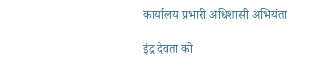कार्यालय प्रभारी अधिशासी अभियंता

इंद्र देवता को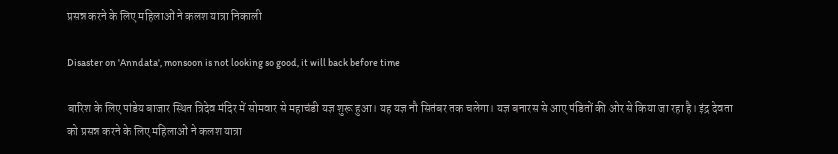प्रसन्न करने के लिए महिलाओं ने कलश यात्रा निकाली

Disaster on 'Anndata', monsoon is not looking so good, it will back before time

बारिश के लिए पांडेय बाजार स्थित त्रिदेव मंदिर में सोमवार से महाचंडी यज्ञ शुरू हुआ। यह यज्ञ नौ सितंबर तक चलेगा। यज्ञ बनारस से आए पंडितों की ओर से किया जा रहा है। इंद्र देवता को प्रसन्न करने के लिए महिलाओं ने कलश यात्रा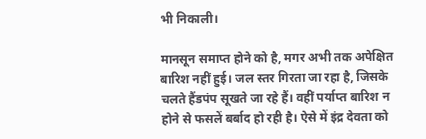भी निकाली।

मानसून समाप्त होने को है, मगर अभी तक अपेक्षित बारिश नहीं हुई। जल स्तर गिरता जा रहा है, जिसके चलते हैंडपंप सूखते जा रहे हैं। वहीं पर्याप्त बारिश न होने से फसलें बर्बाद हो रही है। ऐसे में इंद्र देवता को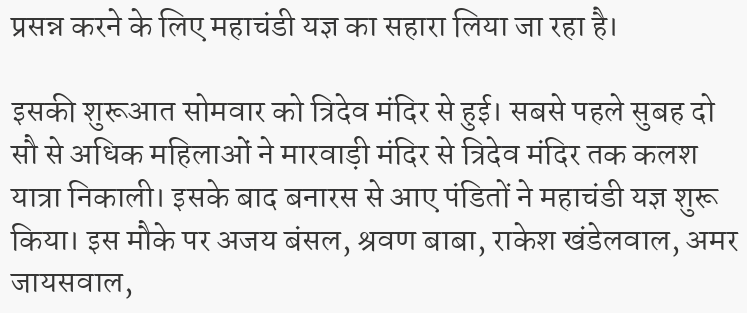प्रसन्न करने के लिए महाचंडी यज्ञ का सहारा लिया जा रहा है।

इसकी शुरूआत सोमवार को त्रिदेव मंदिर से हुई। सबसे पहले सुबह दो सौ से अधिक महिलाओं ने मारवाड़ी मंदिर से त्रिदेव मंदिर तक कलश यात्रा निकाली। इसके बाद बनारस से आए पंडितों ने महाचंडी यज्ञ शुरू किया। इस मौके पर अजय बंसल, श्रवण बाबा, राकेश खंडेलवाल, अमर जायसवाल,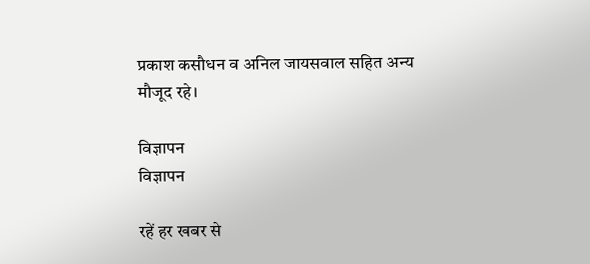प्रकाश कसौधन व अनिल जायसवाल सहित अन्य मौजूद रहे।

विज्ञापन
विज्ञापन

रहें हर खबर से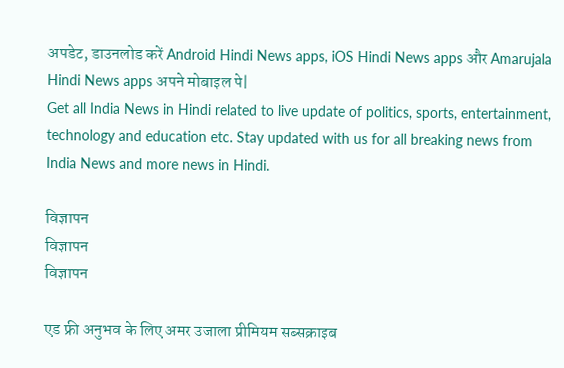अपडेट, डाउनलोड करें Android Hindi News apps, iOS Hindi News apps और Amarujala Hindi News apps अपने मोबाइल पे|
Get all India News in Hindi related to live update of politics, sports, entertainment, technology and education etc. Stay updated with us for all breaking news from India News and more news in Hindi.

विज्ञापन
विज्ञापन
विज्ञापन

एड फ्री अनुभव के लिए अमर उजाला प्रीमियम सब्सक्राइब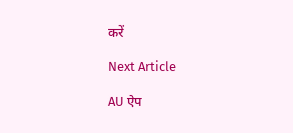करें

Next Article

AU ऐप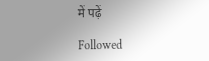में पढ़ें

Followed